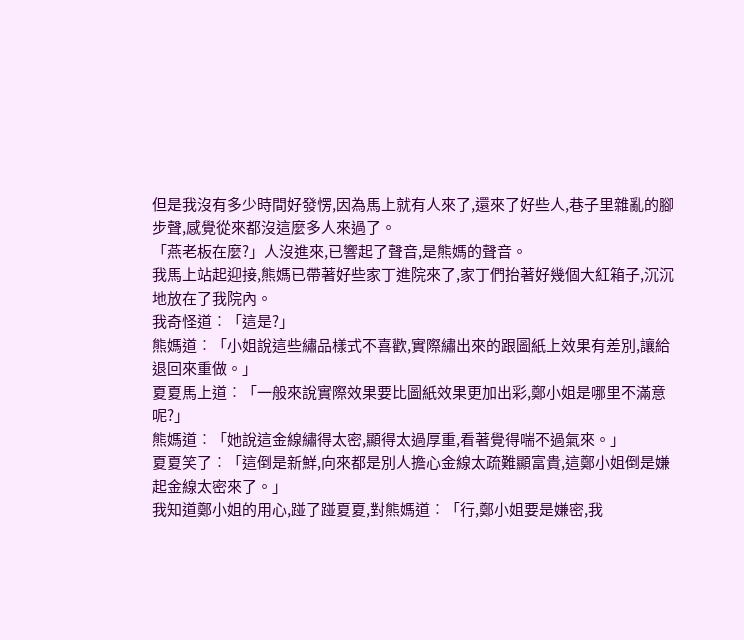但是我沒有多少時間好發愣,因為馬上就有人來了,還來了好些人,巷子里雜亂的腳步聲,感覺從來都沒這麼多人來過了。
「燕老板在麼?」人沒進來,已響起了聲音,是熊媽的聲音。
我馬上站起迎接,熊媽已帶著好些家丁進院來了,家丁們抬著好幾個大紅箱子,沉沉地放在了我院內。
我奇怪道︰「這是?」
熊媽道︰「小姐說這些繡品樣式不喜歡,實際繡出來的跟圖紙上效果有差別,讓給退回來重做。」
夏夏馬上道︰「一般來說實際效果要比圖紙效果更加出彩,鄭小姐是哪里不滿意呢?」
熊媽道︰「她說這金線繡得太密,顯得太過厚重,看著覺得喘不過氣來。」
夏夏笑了︰「這倒是新鮮,向來都是別人擔心金線太疏難顯富貴,這鄭小姐倒是嫌起金線太密來了。」
我知道鄭小姐的用心,踫了踫夏夏,對熊媽道︰「行,鄭小姐要是嫌密,我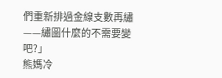們重新排過金線支數再繡——繡圖什麼的不需要變吧?」
熊媽冷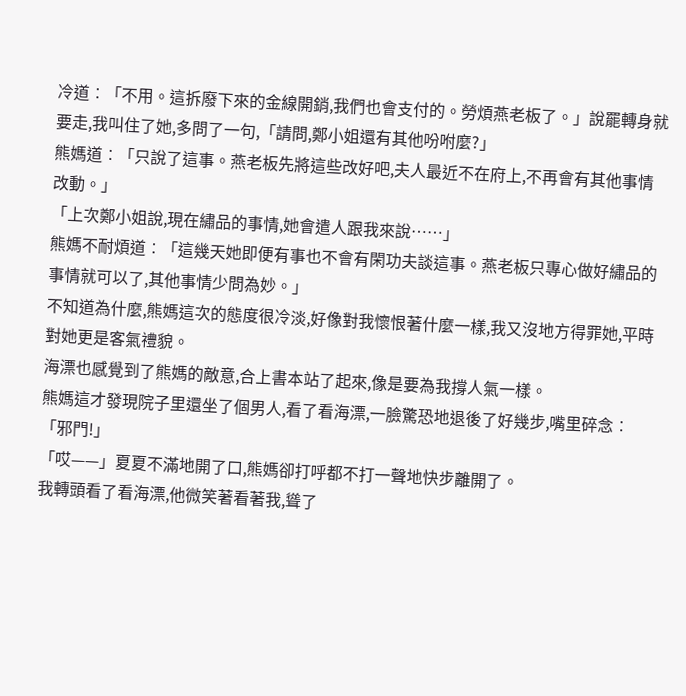冷道︰「不用。這拆廢下來的金線開銷,我們也會支付的。勞煩燕老板了。」說罷轉身就要走,我叫住了她,多問了一句,「請問,鄭小姐還有其他吩咐麼?」
熊媽道︰「只說了這事。燕老板先將這些改好吧,夫人最近不在府上,不再會有其他事情改動。」
「上次鄭小姐說,現在繡品的事情,她會遣人跟我來說……」
熊媽不耐煩道︰「這幾天她即便有事也不會有閑功夫談這事。燕老板只專心做好繡品的事情就可以了,其他事情少問為妙。」
不知道為什麼,熊媽這次的態度很冷淡,好像對我懷恨著什麼一樣,我又沒地方得罪她,平時對她更是客氣禮貌。
海漂也感覺到了熊媽的敵意,合上書本站了起來,像是要為我撐人氣一樣。
熊媽這才發現院子里還坐了個男人,看了看海漂,一臉驚恐地退後了好幾步,嘴里碎念︰「邪門!」
「哎——」夏夏不滿地開了口,熊媽卻打呼都不打一聲地快步離開了。
我轉頭看了看海漂,他微笑著看著我,聳了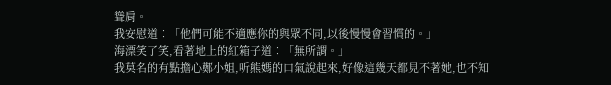聳肩。
我安慰道︰「他們可能不適應你的與眾不同,以後慢慢會習慣的。」
海漂笑了笑,看著地上的紅箱子道︰「無所謂。」
我莫名的有點擔心鄭小姐,听熊媽的口氣說起來,好像這幾天都見不著她,也不知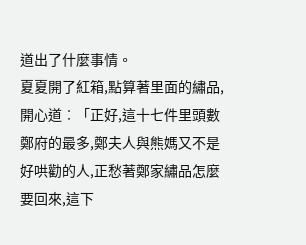道出了什麼事情。
夏夏開了紅箱,點算著里面的繡品,開心道︰「正好,這十七件里頭數鄭府的最多,鄭夫人與熊媽又不是好哄勸的人,正愁著鄭家繡品怎麼要回來,這下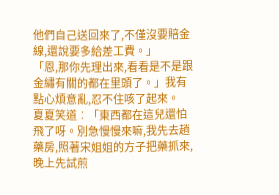他們自己送回來了,不僅沒要賠金線,還說要多給差工費。」
「恩,那你先理出來,看看是不是跟金繡有關的都在里頭了。」我有點心煩意亂,忍不住咳了起來。
夏夏笑道︰「東西都在這兒還怕飛了呀。別急慢慢來嘛,我先去趟藥房,照著宋姐姐的方子把藥抓來,晚上先試煎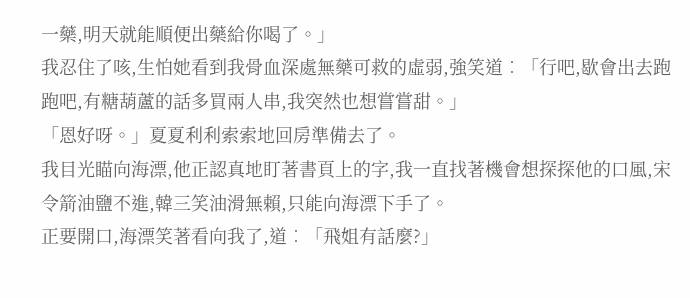一藥,明天就能順便出藥給你喝了。」
我忍住了咳,生怕她看到我骨血深處無藥可救的虛弱,強笑道︰「行吧,歇會出去跑跑吧,有糖葫蘆的話多買兩人串,我突然也想嘗嘗甜。」
「恩好呀。」夏夏利利索索地回房準備去了。
我目光瞄向海漂,他正認真地盯著書頁上的字,我一直找著機會想探探他的口風,宋令箭油鹽不進,韓三笑油滑無賴,只能向海漂下手了。
正要開口,海漂笑著看向我了,道︰「飛姐有話麼?」